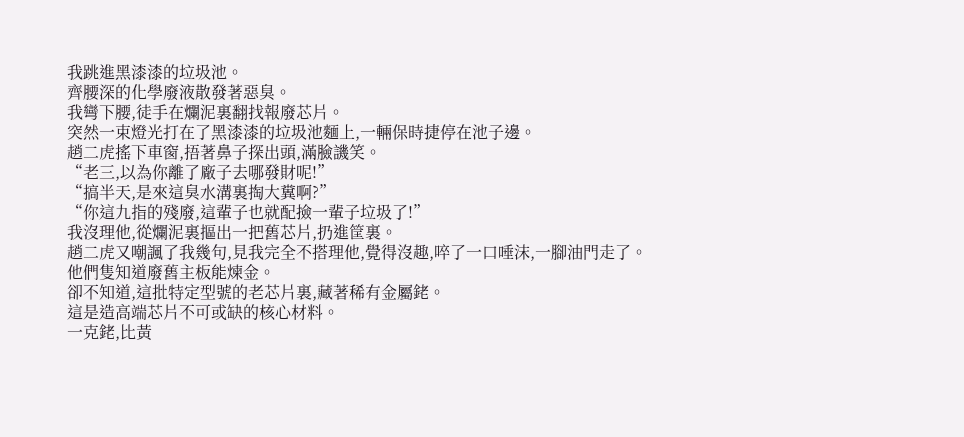我跳進黑漆漆的垃圾池。
齊腰深的化學廢液散發著惡臭。
我彎下腰,徒手在爛泥裏翻找報廢芯片。
突然一束燈光打在了黑漆漆的垃圾池麵上,一輛保時捷停在池子邊。
趙二虎搖下車窗,捂著鼻子探出頭,滿臉譏笑。
“老三,以為你離了廠子去哪發財呢!”
“搞半天,是來這臭水溝裏掏大糞啊?”
“你這九指的殘廢,這輩子也就配撿一輩子垃圾了!”
我沒理他,從爛泥裏摳出一把舊芯片,扔進筐裏。
趙二虎又嘲諷了我幾句,見我完全不搭理他,覺得沒趣,啐了一口唾沫,一腳油門走了。
他們隻知道廢舊主板能煉金。
卻不知道,這批特定型號的老芯片裏,藏著稀有金屬銠。
這是造高端芯片不可或缺的核心材料。
一克銠,比黃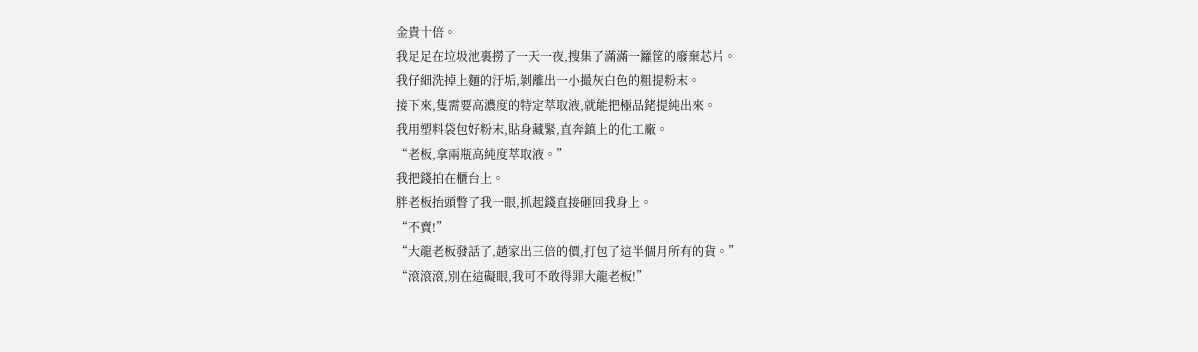金貴十倍。
我足足在垃圾池裏撈了一天一夜,搜集了滿滿一籮筐的廢棄芯片。
我仔細洗掉上麵的汙垢,剝離出一小撮灰白色的粗提粉末。
接下來,隻需要高濃度的特定萃取液,就能把極品銠提純出來。
我用塑料袋包好粉末,貼身藏緊,直奔鎮上的化工廠。
“老板,拿兩瓶高純度萃取液。”
我把錢拍在櫃台上。
胖老板抬頭瞥了我一眼,抓起錢直接砸回我身上。
“不賣!”
“大龍老板發話了,趙家出三倍的價,打包了這半個月所有的貨。”
“滾滾滾,別在這礙眼,我可不敢得罪大龍老板!”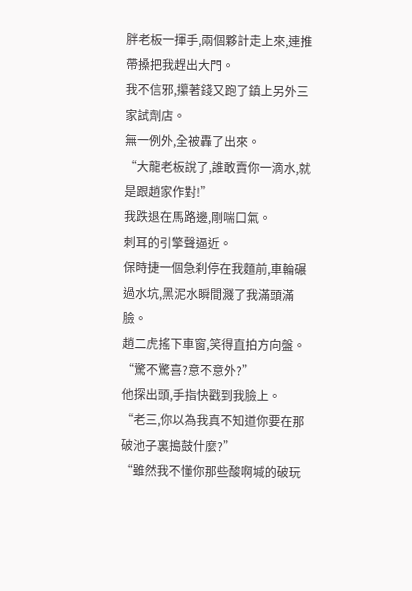胖老板一揮手,兩個夥計走上來,連推帶搡把我趕出大門。
我不信邪,攥著錢又跑了鎮上另外三家試劑店。
無一例外,全被轟了出來。
“大龍老板說了,誰敢賣你一滴水,就是跟趙家作對!”
我跌退在馬路邊,剛喘口氣。
刺耳的引擎聲逼近。
保時捷一個急刹停在我麵前,車輪碾過水坑,黑泥水瞬間濺了我滿頭滿臉。
趙二虎搖下車窗,笑得直拍方向盤。
“驚不驚喜?意不意外?”
他探出頭,手指快戳到我臉上。
“老三,你以為我真不知道你要在那破池子裏搗鼓什麼?”
“雖然我不懂你那些酸啊堿的破玩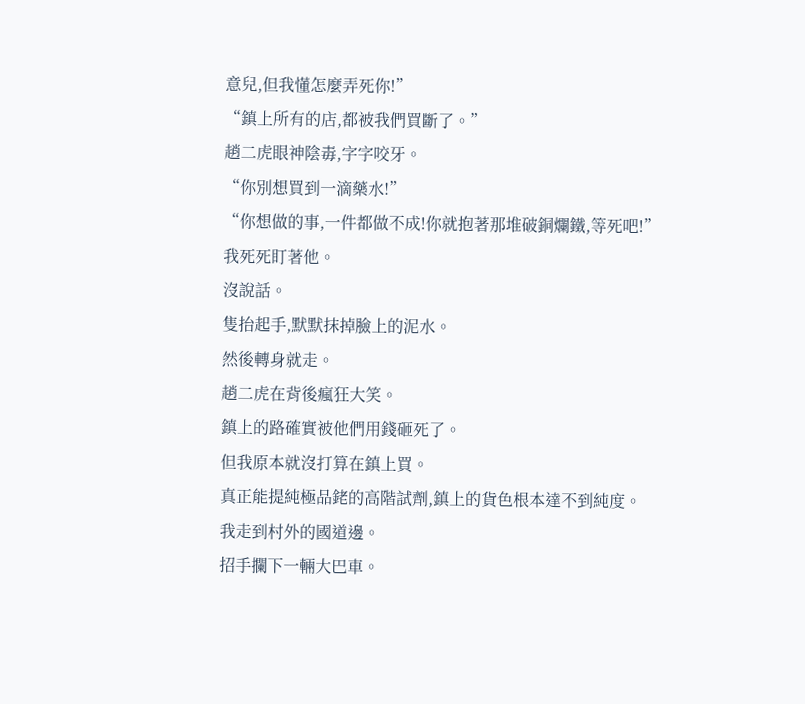意兒,但我懂怎麼弄死你!”
“鎮上所有的店,都被我們買斷了。”
趙二虎眼神陰毒,字字咬牙。
“你別想買到一滴藥水!”
“你想做的事,一件都做不成!你就抱著那堆破銅爛鐵,等死吧!”
我死死盯著他。
沒說話。
隻抬起手,默默抹掉臉上的泥水。
然後轉身就走。
趙二虎在背後瘋狂大笑。
鎮上的路確實被他們用錢砸死了。
但我原本就沒打算在鎮上買。
真正能提純極品銠的高階試劑,鎮上的貨色根本達不到純度。
我走到村外的國道邊。
招手攔下一輛大巴車。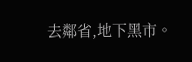去鄰省,地下黑市。